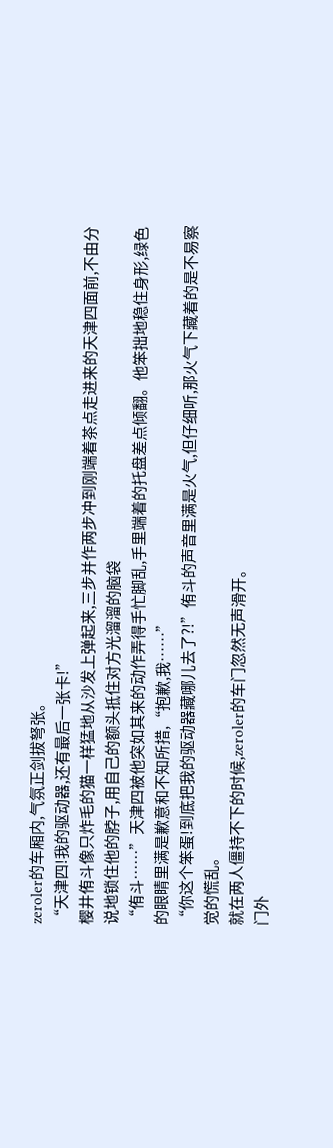zeroler的车厢内,气氛正剑拔弩张。
“天津四!我的驱动器,还有最后一张卡!”
樱井侑斗像只炸毛的猫一样猛地从沙发上弹起来,三步并作两步冲到刚端着茶点走进来的天津四面前,不由分说地锁住他的脖子,用自己的额头抵住对方光溜溜的脑袋
“侑斗……”天津四被他突如其来的动作弄得手忙脚乱,手里端着的托盘差点倾翻。他笨拙地稳住身形,绿色的眼睛里满是歉意和不知所措,“抱歉,我……”
“你这个笨蛋!到底把我的驱动器藏哪儿去了?!”侑斗的声音里满是火气,但仔细听,那火气下藏着的是不易察觉的慌乱。
就在两人僵持不下的时候,zeroler的车门忽然无声滑开。
门外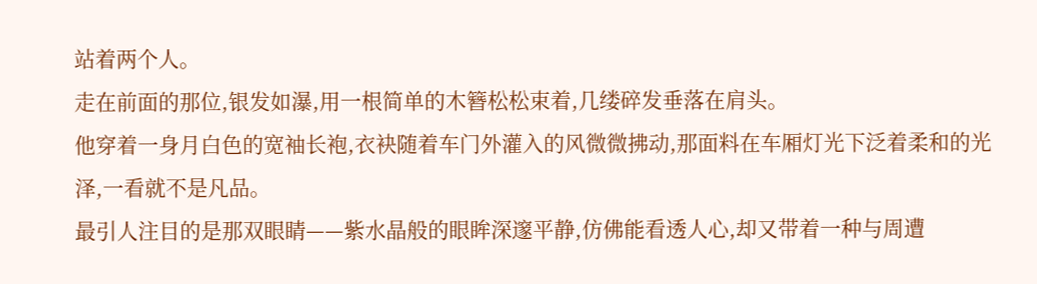站着两个人。
走在前面的那位,银发如瀑,用一根简单的木簪松松束着,几缕碎发垂落在肩头。
他穿着一身月白色的宽袖长袍,衣袂随着车门外灌入的风微微拂动,那面料在车厢灯光下泛着柔和的光泽,一看就不是凡品。
最引人注目的是那双眼睛——紫水晶般的眼眸深邃平静,仿佛能看透人心,却又带着一种与周遭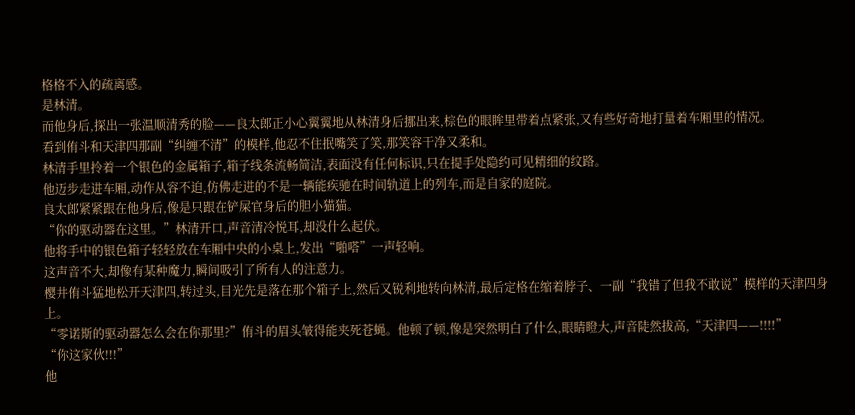格格不入的疏离感。
是林清。
而他身后,探出一张温顺清秀的脸——良太郎正小心翼翼地从林清身后挪出来,棕色的眼眸里带着点紧张,又有些好奇地打量着车厢里的情况。
看到侑斗和天津四那副“纠缠不清”的模样,他忍不住抿嘴笑了笑,那笑容干净又柔和。
林清手里拎着一个银色的金属箱子,箱子线条流畅简洁,表面没有任何标识,只在提手处隐约可见精细的纹路。
他迈步走进车厢,动作从容不迫,仿佛走进的不是一辆能疾驰在时间轨道上的列车,而是自家的庭院。
良太郎紧紧跟在他身后,像是只跟在铲屎官身后的胆小猫猫。
“你的驱动器在这里。”林清开口,声音清冷悦耳,却没什么起伏。
他将手中的银色箱子轻轻放在车厢中央的小桌上,发出“啪嗒”一声轻响。
这声音不大,却像有某种魔力,瞬间吸引了所有人的注意力。
樱井侑斗猛地松开天津四,转过头,目光先是落在那个箱子上,然后又锐利地转向林清,最后定格在缩着脖子、一副“我错了但我不敢说”模样的天津四身上。
“零诺斯的驱动器怎么会在你那里?”侑斗的眉头皱得能夹死苍蝇。他顿了顿,像是突然明白了什么,眼睛瞪大,声音陡然拔高,“天津四——!!!!”
“你这家伙!!!”
他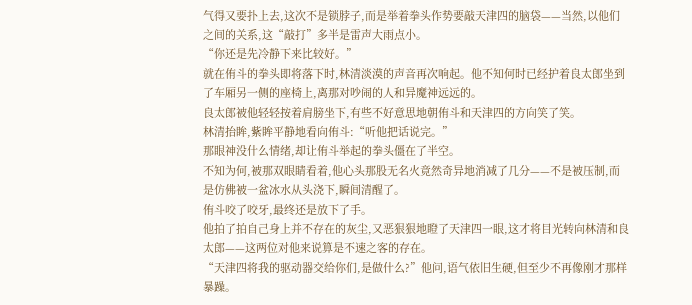气得又要扑上去,这次不是锁脖子,而是举着拳头作势要敲天津四的脑袋——当然,以他们之间的关系,这“敲打”多半是雷声大雨点小。
“你还是先冷静下来比较好。”
就在侑斗的拳头即将落下时,林清淡漠的声音再次响起。他不知何时已经护着良太郎坐到了车厢另一侧的座椅上,离那对吵闹的人和异魔神远远的。
良太郎被他轻轻按着肩膀坐下,有些不好意思地朝侑斗和天津四的方向笑了笑。
林清抬眸,紫眸平静地看向侑斗:“听他把话说完。”
那眼神没什么情绪,却让侑斗举起的拳头僵在了半空。
不知为何,被那双眼睛看着,他心头那股无名火竟然奇异地消减了几分——不是被压制,而是仿佛被一盆冰水从头浇下,瞬间清醒了。
侑斗咬了咬牙,最终还是放下了手。
他拍了拍自己身上并不存在的灰尘,又恶狠狠地瞪了天津四一眼,这才将目光转向林清和良太郎——这两位对他来说算是不速之客的存在。
“天津四将我的驱动器交给你们,是做什么?”他问,语气依旧生硬,但至少不再像刚才那样暴躁。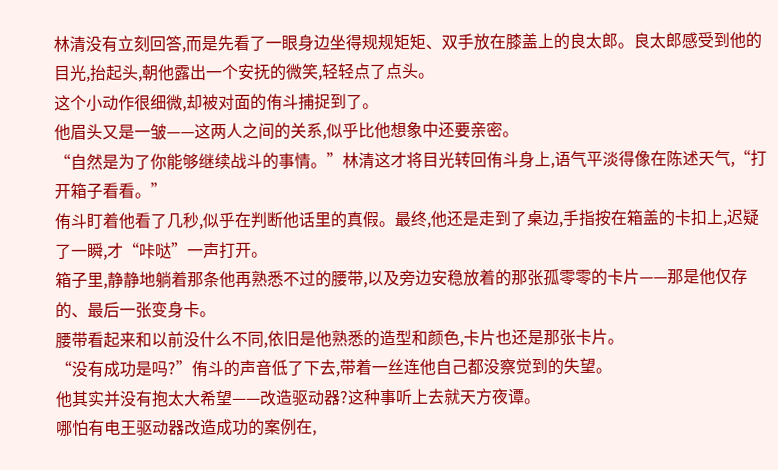林清没有立刻回答,而是先看了一眼身边坐得规规矩矩、双手放在膝盖上的良太郎。良太郎感受到他的目光,抬起头,朝他露出一个安抚的微笑,轻轻点了点头。
这个小动作很细微,却被对面的侑斗捕捉到了。
他眉头又是一皱——这两人之间的关系,似乎比他想象中还要亲密。
“自然是为了你能够继续战斗的事情。”林清这才将目光转回侑斗身上,语气平淡得像在陈述天气,“打开箱子看看。”
侑斗盯着他看了几秒,似乎在判断他话里的真假。最终,他还是走到了桌边,手指按在箱盖的卡扣上,迟疑了一瞬,才“咔哒”一声打开。
箱子里,静静地躺着那条他再熟悉不过的腰带,以及旁边安稳放着的那张孤零零的卡片——那是他仅存的、最后一张变身卡。
腰带看起来和以前没什么不同,依旧是他熟悉的造型和颜色,卡片也还是那张卡片。
“没有成功是吗?”侑斗的声音低了下去,带着一丝连他自己都没察觉到的失望。
他其实并没有抱太大希望——改造驱动器?这种事听上去就天方夜谭。
哪怕有电王驱动器改造成功的案例在,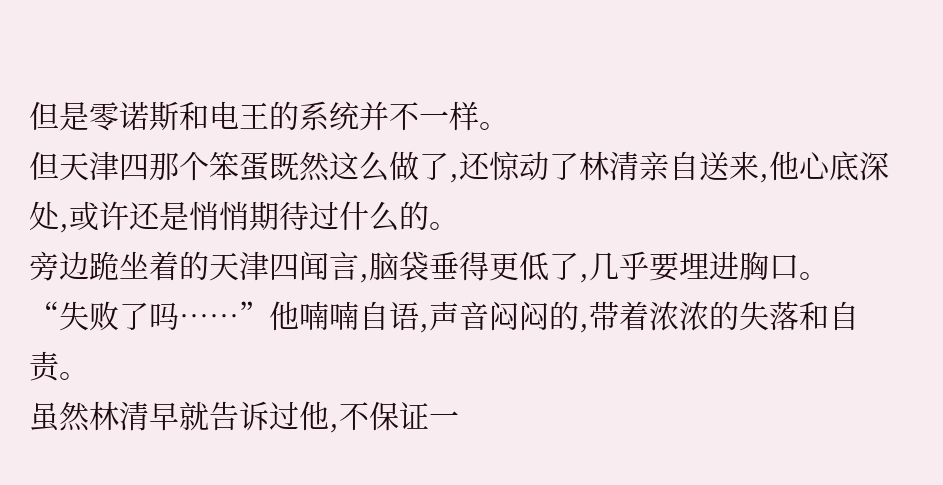但是零诺斯和电王的系统并不一样。
但天津四那个笨蛋既然这么做了,还惊动了林清亲自送来,他心底深处,或许还是悄悄期待过什么的。
旁边跪坐着的天津四闻言,脑袋垂得更低了,几乎要埋进胸口。
“失败了吗……”他喃喃自语,声音闷闷的,带着浓浓的失落和自责。
虽然林清早就告诉过他,不保证一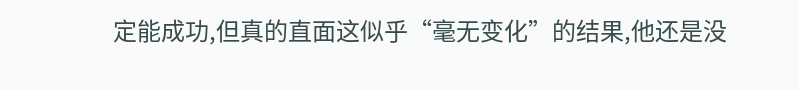定能成功,但真的直面这似乎“毫无变化”的结果,他还是没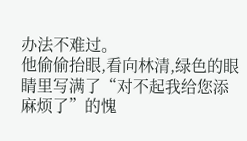办法不难过。
他偷偷抬眼,看向林清,绿色的眼睛里写满了“对不起我给您添麻烦了”的愧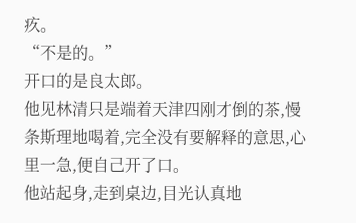疚。
“不是的。”
开口的是良太郎。
他见林清只是端着天津四刚才倒的茶,慢条斯理地喝着,完全没有要解释的意思,心里一急,便自己开了口。
他站起身,走到桌边,目光认真地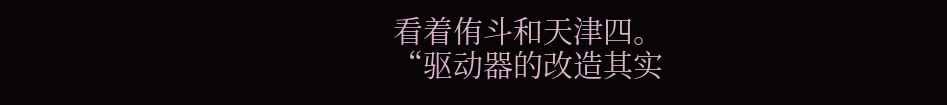看着侑斗和天津四。
“驱动器的改造其实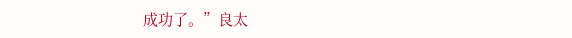成功了。”良太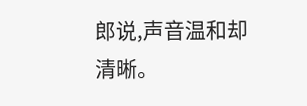郎说,声音温和却清晰。